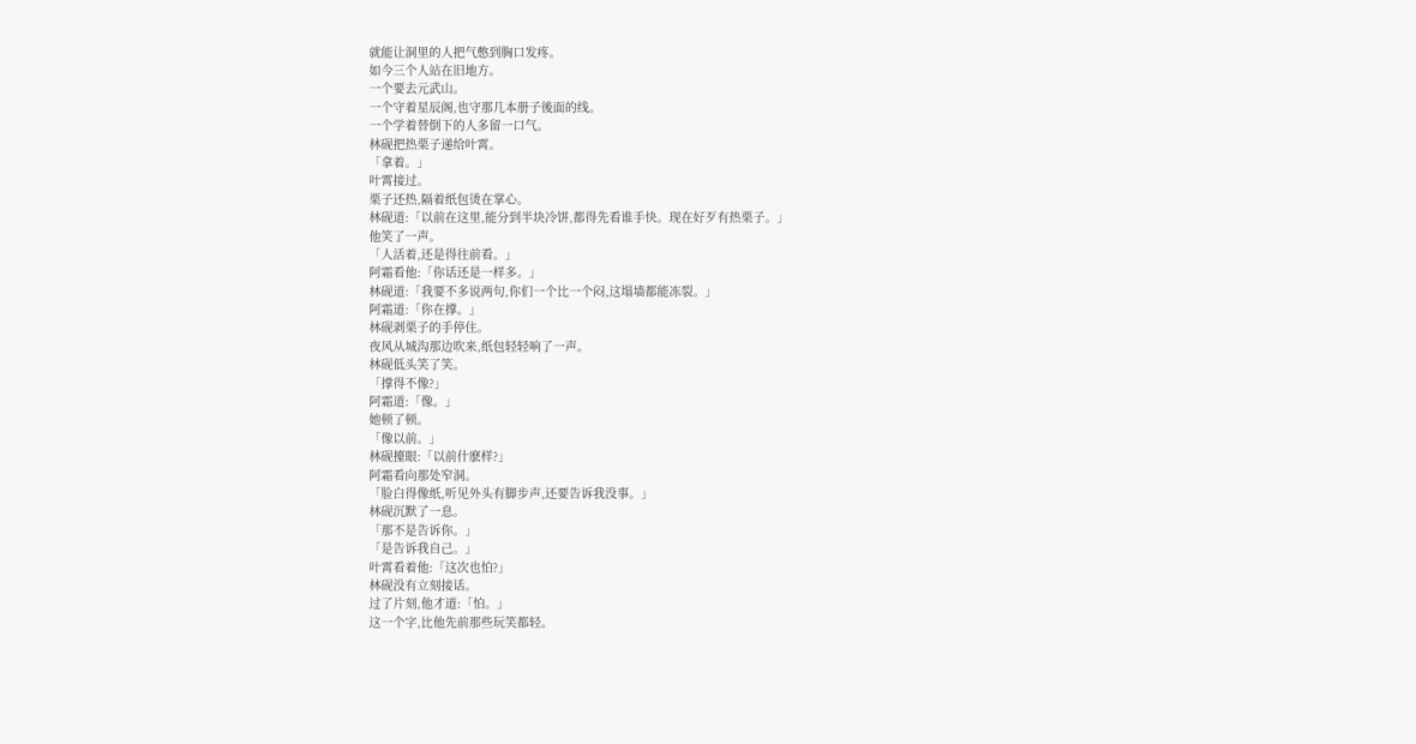就能让洞里的人把气憋到胸口发疼。
如今三个人站在旧地方。
一个要去元武山。
一个守着星辰阁,也守那几本册子後面的线。
一个学着替倒下的人多留一口气。
林砚把热栗子递给叶霄。
「拿着。」
叶霄接过。
栗子还热,隔着纸包烫在掌心。
林砚道:「以前在这里,能分到半块冷饼,都得先看谁手快。现在好歹有热栗子。」
他笑了一声。
「人活着,还是得往前看。」
阿霜看他:「你话还是一样多。」
林砚道:「我要不多说两句,你们一个比一个闷,这塌墙都能冻裂。」
阿霜道:「你在撑。」
林砚剥栗子的手停住。
夜风从城沟那边吹来,纸包轻轻响了一声。
林砚低头笑了笑。
「撑得不像?」
阿霜道:「像。」
她顿了顿。
「像以前。」
林砚擡眼:「以前什麽样?」
阿霜看向那处窄洞。
「脸白得像纸,听见外头有脚步声,还要告诉我没事。」
林砚沉默了一息。
「那不是告诉你。」
「是告诉我自己。」
叶霄看着他:「这次也怕?」
林砚没有立刻接话。
过了片刻,他才道:「怕。」
这一个字,比他先前那些玩笑都轻。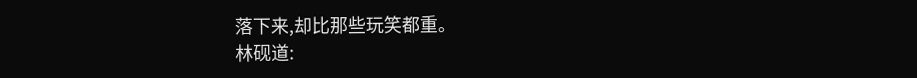落下来,却比那些玩笑都重。
林砚道: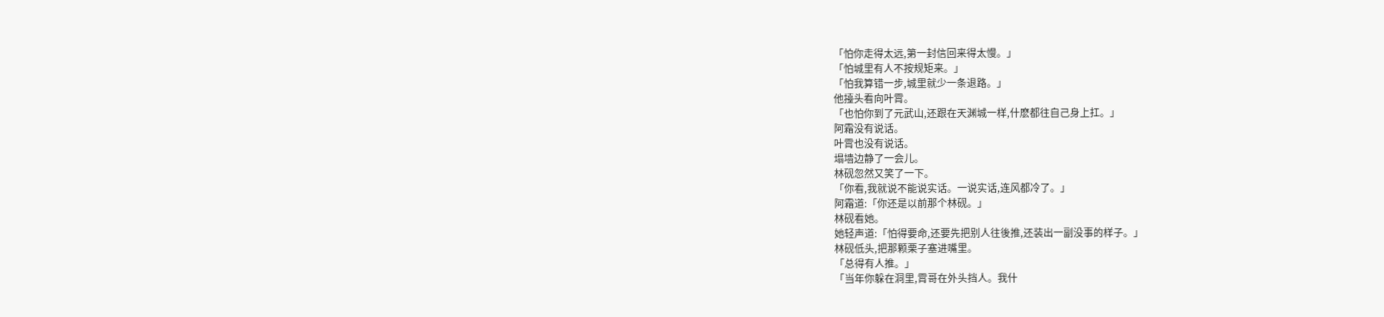「怕你走得太远,第一封信回来得太慢。」
「怕城里有人不按规矩来。」
「怕我算错一步,城里就少一条退路。」
他擡头看向叶霄。
「也怕你到了元武山,还跟在天渊城一样,什麽都往自己身上扛。」
阿霜没有说话。
叶霄也没有说话。
塌墙边静了一会儿。
林砚忽然又笑了一下。
「你看,我就说不能说实话。一说实话,连风都冷了。」
阿霜道:「你还是以前那个林砚。」
林砚看她。
她轻声道:「怕得要命,还要先把别人往後推,还装出一副没事的样子。」
林砚低头,把那颗栗子塞进嘴里。
「总得有人推。」
「当年你躲在洞里,霄哥在外头挡人。我什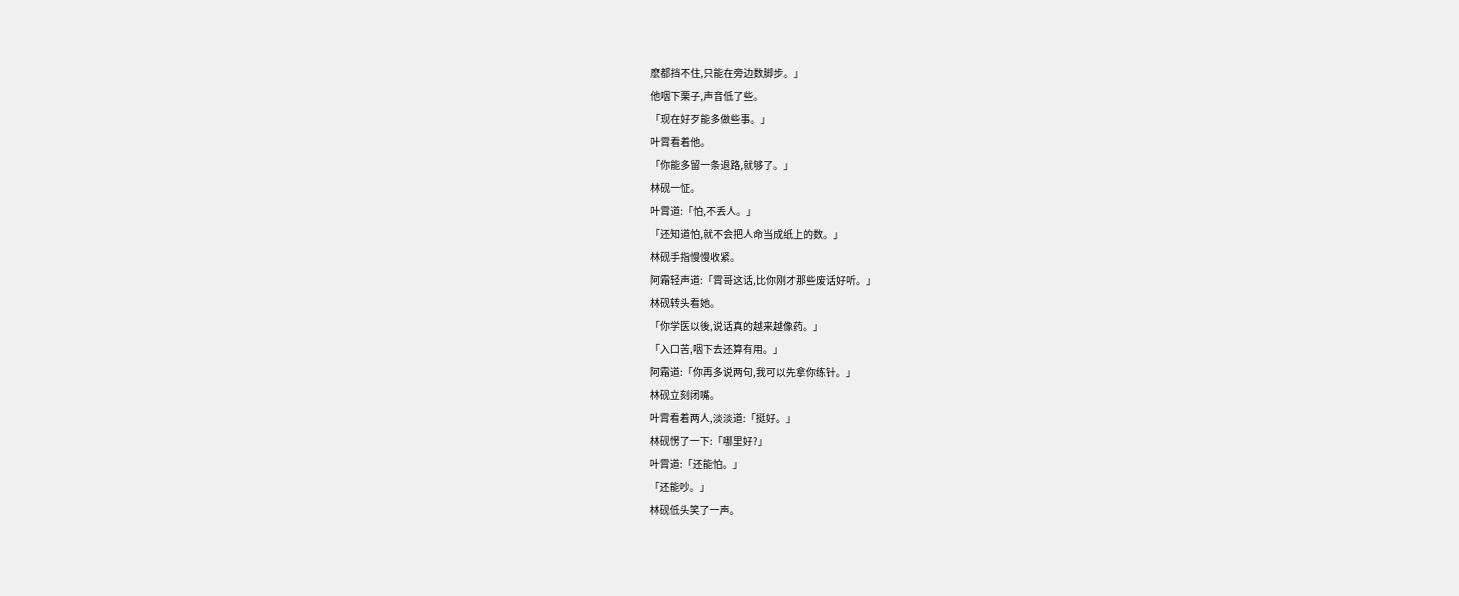麽都挡不住,只能在旁边数脚步。」
他咽下栗子,声音低了些。
「现在好歹能多做些事。」
叶霄看着他。
「你能多留一条退路,就够了。」
林砚一怔。
叶霄道:「怕,不丢人。」
「还知道怕,就不会把人命当成纸上的数。」
林砚手指慢慢收紧。
阿霜轻声道:「霄哥这话,比你刚才那些废话好听。」
林砚转头看她。
「你学医以後,说话真的越来越像药。」
「入口苦,咽下去还算有用。」
阿霜道:「你再多说两句,我可以先拿你练针。」
林砚立刻闭嘴。
叶霄看着两人,淡淡道:「挺好。」
林砚愣了一下:「哪里好?」
叶霄道:「还能怕。」
「还能吵。」
林砚低头笑了一声。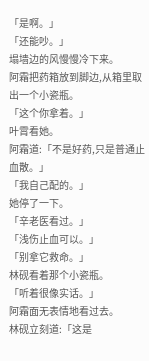「是啊。」
「还能吵。」
塌墙边的风慢慢冷下来。
阿霜把药箱放到脚边,从箱里取出一个小瓷瓶。
「这个你拿着。」
叶霄看她。
阿霜道:「不是好药,只是普通止血散。」
「我自己配的。」
她停了一下。
「辛老医看过。」
「浅伤止血可以。」
「别拿它救命。」
林砚看着那个小瓷瓶。
「听着很像实话。」
阿霜面无表情地看过去。
林砚立刻道:「这是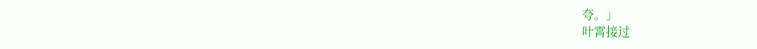夸。」
叶霄接过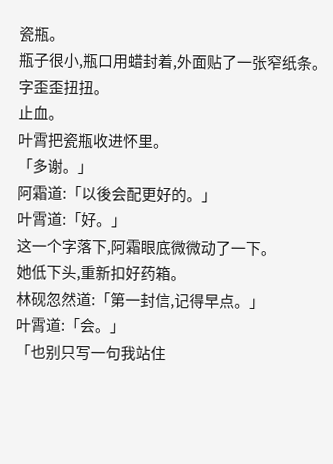瓷瓶。
瓶子很小,瓶口用蜡封着,外面贴了一张窄纸条。
字歪歪扭扭。
止血。
叶霄把瓷瓶收进怀里。
「多谢。」
阿霜道:「以後会配更好的。」
叶霄道:「好。」
这一个字落下,阿霜眼底微微动了一下。
她低下头,重新扣好药箱。
林砚忽然道:「第一封信,记得早点。」
叶霄道:「会。」
「也别只写一句我站住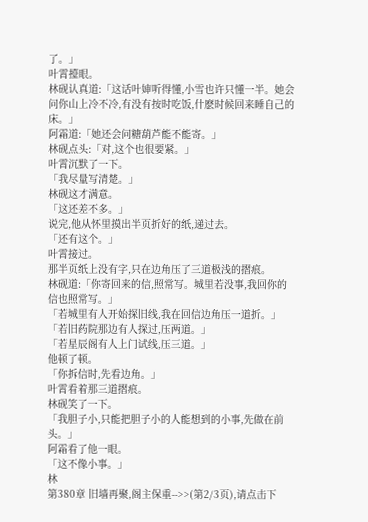了。」
叶霄擡眼。
林砚认真道:「这话叶婶听得懂,小雪也许只懂一半。她会问你山上冷不冷,有没有按时吃饭,什麽时候回来睡自己的床。」
阿霜道:「她还会问糖葫芦能不能寄。」
林砚点头:「对,这个也很要紧。」
叶霄沉默了一下。
「我尽量写清楚。」
林砚这才满意。
「这还差不多。」
说完,他从怀里摸出半页折好的纸,递过去。
「还有这个。」
叶霄接过。
那半页纸上没有字,只在边角压了三道极浅的摺痕。
林砚道:「你寄回来的信,照常写。城里若没事,我回你的信也照常写。」
「若城里有人开始探旧线,我在回信边角压一道折。」
「若旧药院那边有人探过,压两道。」
「若星辰阁有人上门试线,压三道。」
他顿了顿。
「你拆信时,先看边角。」
叶霄看着那三道摺痕。
林砚笑了一下。
「我胆子小,只能把胆子小的人能想到的小事,先做在前头。」
阿霜看了他一眼。
「这不像小事。」
林
第380章 旧墙再聚,阁主保重-->>(第2/3页),请点击下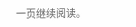一页继续阅读。